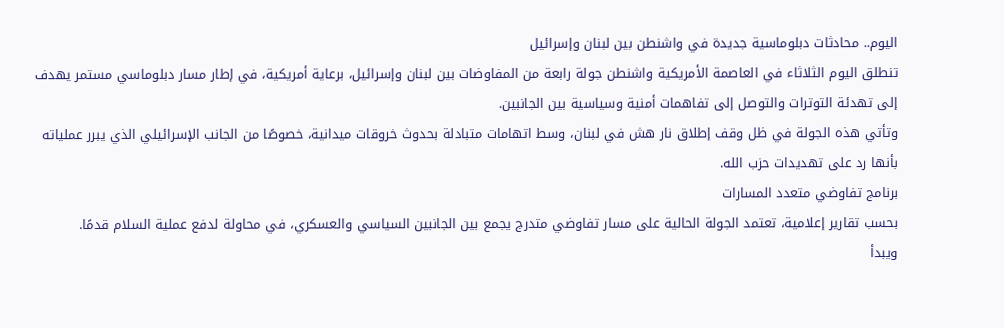اليوم.. محادثات دبلوماسية جديدة في واشنطن بين لبنان وإسرائيل
تنطلق اليوم الثلاثاء في العاصمة الأمريكية واشنطن جولة رابعة من المفاوضات بين لبنان وإسرائيل، برعاية أمريكية، في إطار مسار دبلوماسي مستمر يهدف إلى تهدئة التوترات والتوصل إلى تفاهمات أمنية وسياسية بين الجانبين.
وتأتي هذه الجولة في ظل وقف إطلاق نار هش في لبنان، وسط اتهامات متبادلة بحدوث خروقات ميدانية، خصوصًا من الجانب الإسرائيلي الذي يبرر عملياته بأنها رد على تهديدات حزب الله.
برنامج تفاوضي متعدد المسارات
بحسب تقارير إعلامية، تعتمد الجولة الحالية على مسار تفاوضي متدرج يجمع بين الجانبين السياسي والعسكري، في محاولة لدفع عملية السلام قدمًا.
ويبدأ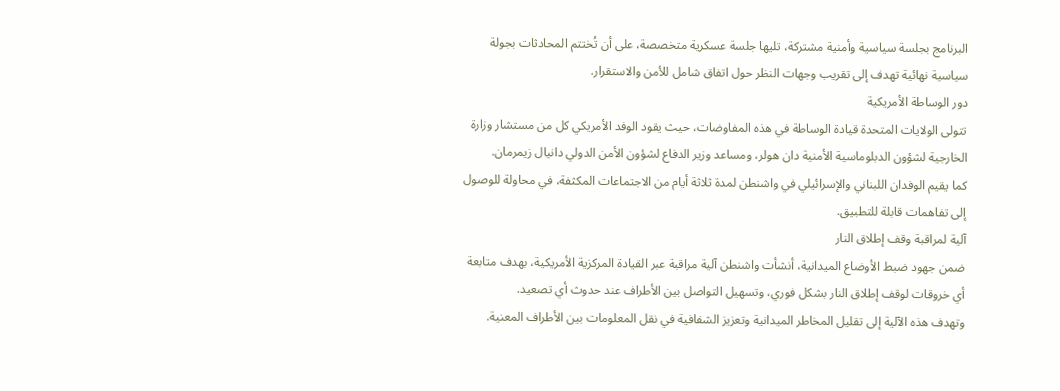البرنامج بجلسة سياسية وأمنية مشتركة، تليها جلسة عسكرية متخصصة، على أن تُختتم المحادثات بجولة سياسية نهائية تهدف إلى تقريب وجهات النظر حول اتفاق شامل للأمن والاستقرار.
دور الوساطة الأمريكية
تتولى الولايات المتحدة قيادة الوساطة في هذه المفاوضات، حيث يقود الوفد الأمريكي كل من مستشار وزارة الخارجية لشؤون الدبلوماسية الأمنية دان هولر، ومساعد وزير الدفاع لشؤون الأمن الدولي دانيال زيمرمان.
كما يقيم الوفدان اللبناني والإسرائيلي في واشنطن لمدة ثلاثة أيام من الاجتماعات المكثفة، في محاولة للوصول إلى تفاهمات قابلة للتطبيق.
آلية لمراقبة وقف إطلاق النار
ضمن جهود ضبط الأوضاع الميدانية، أنشأت واشنطن آلية مراقبة عبر القيادة المركزية الأمريكية، بهدف متابعة أي خروقات لوقف إطلاق النار بشكل فوري، وتسهيل التواصل بين الأطراف عند حدوث أي تصعيد.
وتهدف هذه الآلية إلى تقليل المخاطر الميدانية وتعزيز الشفافية في نقل المعلومات بين الأطراف المعنية.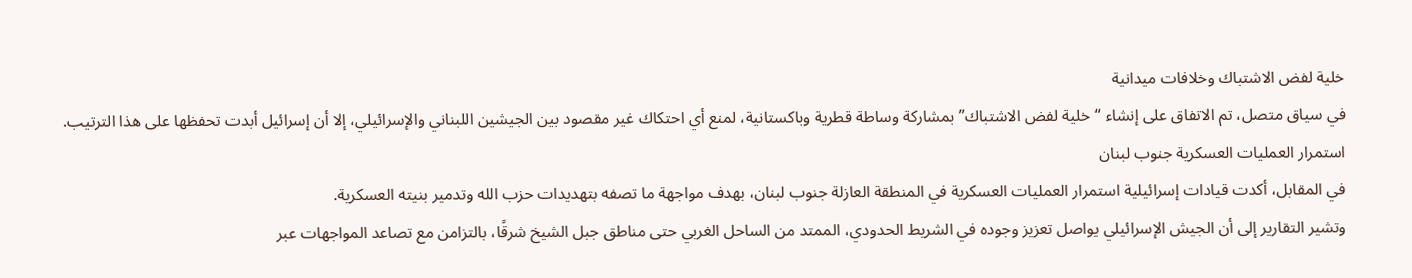خلية لفض الاشتباك وخلافات ميدانية
في سياق متصل، تم الاتفاق على إنشاء “خلية لفض الاشتباك” بمشاركة وساطة قطرية وباكستانية، لمنع أي احتكاك غير مقصود بين الجيشين اللبناني والإسرائيلي، إلا أن إسرائيل أبدت تحفظها على هذا الترتيب.
استمرار العمليات العسكرية جنوب لبنان
في المقابل، أكدت قيادات إسرائيلية استمرار العمليات العسكرية في المنطقة العازلة جنوب لبنان، بهدف مواجهة ما تصفه بتهديدات حزب الله وتدمير بنيته العسكرية.
وتشير التقارير إلى أن الجيش الإسرائيلي يواصل تعزيز وجوده في الشريط الحدودي، الممتد من الساحل الغربي حتى مناطق جبل الشيخ شرقًا، بالتزامن مع تصاعد المواجهات عبر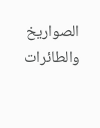الصواريخ والطائرات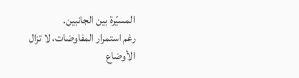المسيّرة بين الجانبين.
رغم استمرار المفاوضات، لا تزال الأوضاع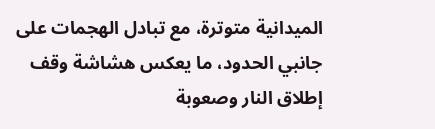الميدانية متوترة، مع تبادل الهجمات على جانبي الحدود، ما يعكس هشاشة وقف إطلاق النار وصعوبة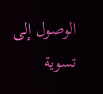الوصول إلى تسوية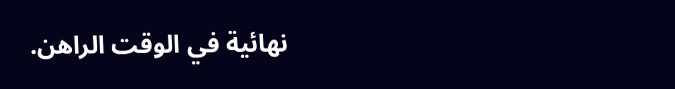نهائية في الوقت الراهن.